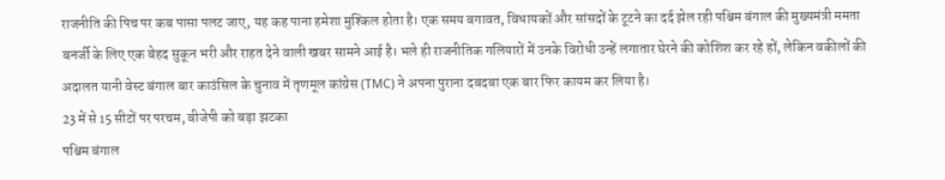राजनीति की पिच पर कब पासा पलट जाए, यह कह पाना हमेशा मुश्किल होता है। एक समय बगावत, विधायकों और सांसदों के टूटने का दर्द झेल रही पश्चिम बंगाल की मुख्यमंत्री ममता बनर्जी के लिए एक बेहद सुकून भरी और राहत देने वाली खबर सामने आई है। भले ही राजनीतिक गलियारों में उनके विरोधी उन्हें लगातार घेरने की कोशिश कर रहे हों, लेकिन वकीलों की अदालत यानी वेस्ट बंगाल बार काउंसिल के चुनाव में तृणमूल कांग्रेस (TMC) ने अपना पुराना दबदबा एक बार फिर कायम कर लिया है।
23 में से 15 सीटों पर परचम, बीजेपी को बड़ा झटका
पश्चिम बंगाल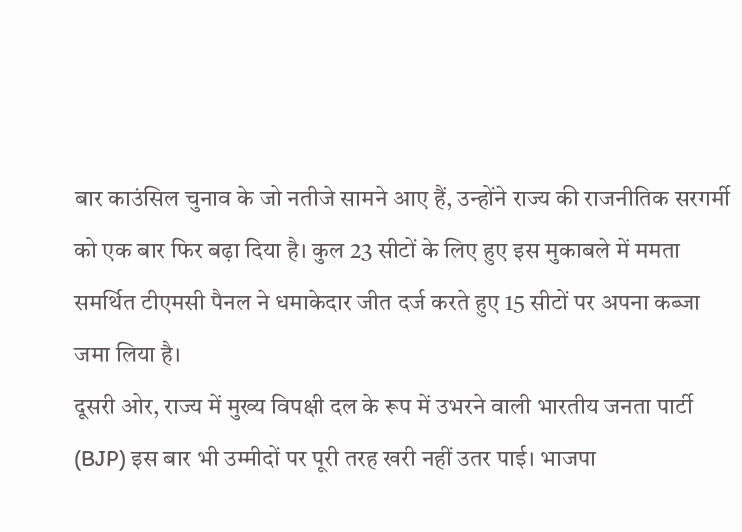बार काउंसिल चुनाव के जो नतीजे सामने आए हैं, उन्होंने राज्य की राजनीतिक सरगर्मी को एक बार फिर बढ़ा दिया है। कुल 23 सीटों के लिए हुए इस मुकाबले में ममता समर्थित टीएमसी पैनल ने धमाकेदार जीत दर्ज करते हुए 15 सीटों पर अपना कब्जा जमा लिया है।
दूसरी ओर, राज्य में मुख्य विपक्षी दल के रूप में उभरने वाली भारतीय जनता पार्टी (BJP) इस बार भी उम्मीदों पर पूरी तरह खरी नहीं उतर पाई। भाजपा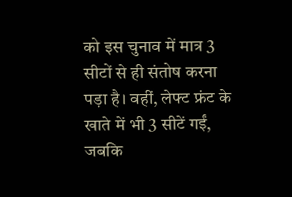को इस चुनाव में मात्र 3 सीटों से ही संतोष करना पड़ा है। वहीं, लेफ्ट फ्रंट के खाते में भी 3 सीटें गईं, जबकि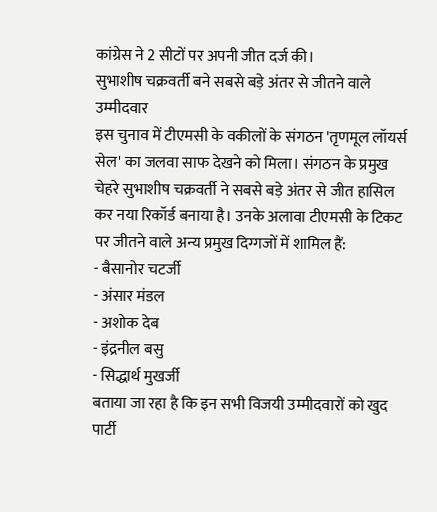कांग्रेस ने 2 सीटों पर अपनी जीत दर्ज की।
सुभाशीष चक्रवर्ती बने सबसे बड़े अंतर से जीतने वाले उम्मीदवार
इस चुनाव में टीएमसी के वकीलों के संगठन 'तृणमूल लॉयर्स सेल' का जलवा साफ देखने को मिला। संगठन के प्रमुख चेहरे सुभाशीष चक्रवर्ती ने सबसे बड़े अंतर से जीत हासिल कर नया रिकॉर्ड बनाया है। उनके अलावा टीएमसी के टिकट पर जीतने वाले अन्य प्रमुख दिग्गजों में शामिल हैं:
- बैसानोर चटर्जी
- अंसार मंडल
- अशोक देब
- इंद्रनील बसु
- सिद्धार्थ मुखर्जी
बताया जा रहा है कि इन सभी विजयी उम्मीदवारों को खुद पार्टी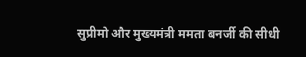सुप्रीमो और मुख्यमंत्री ममता बनर्जी की सीधी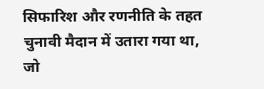सिफारिश और रणनीति के तहत चुनावी मैदान में उतारा गया था, जो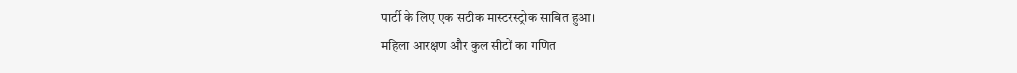पार्टी के लिए एक सटीक मास्टरस्ट्रोक साबित हुआ।
महिला आरक्षण और कुल सीटों का गणित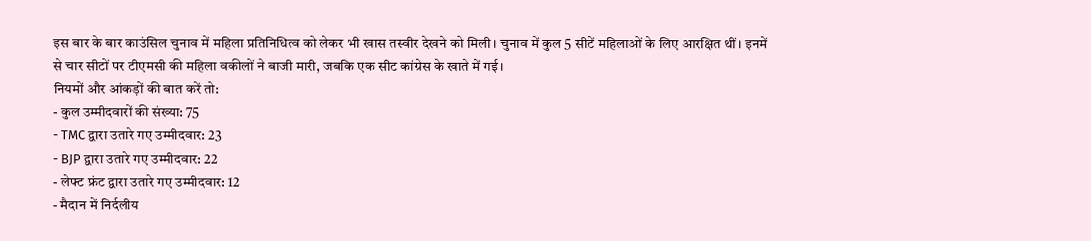इस बार के बार काउंसिल चुनाव में महिला प्रतिनिधित्व को लेकर भी खास तस्वीर देखने को मिली। चुनाव में कुल 5 सीटें महिलाओं के लिए आरक्षित थीं। इनमें से चार सीटों पर टीएमसी की महिला वकीलों ने बाजी मारी, जबकि एक सीट कांग्रेस के खाते में गई।
नियमों और आंकड़ों की बात करें तो:
- कुल उम्मीदवारों की संख्या: 75
- TMC द्वारा उतारे गए उम्मीदवार: 23
- BJP द्वारा उतारे गए उम्मीदवार: 22
- लेफ्ट फ्रंट द्वारा उतारे गए उम्मीदवार: 12
- मैदान में निर्दलीय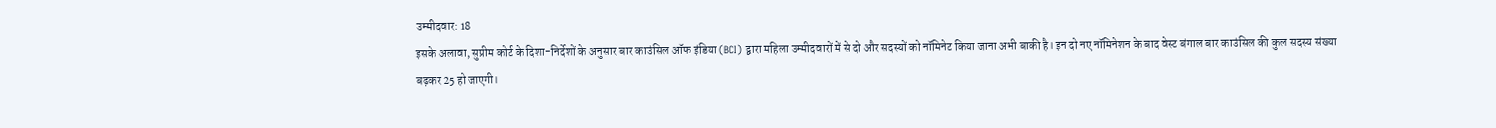उम्मीदवार: 18
इसके अलावा, सुप्रीम कोर्ट के दिशा-निर्देशों के अनुसार बार काउंसिल ऑफ इंडिया (BCI) द्वारा महिला उम्मीदवारों में से दो और सदस्यों को नॉमिनेट किया जाना अभी बाकी है। इन दो नए नॉमिनेशन के बाद वेस्ट बंगाल बार काउंसिल की कुल सदस्य संख्या बढ़कर 25 हो जाएगी।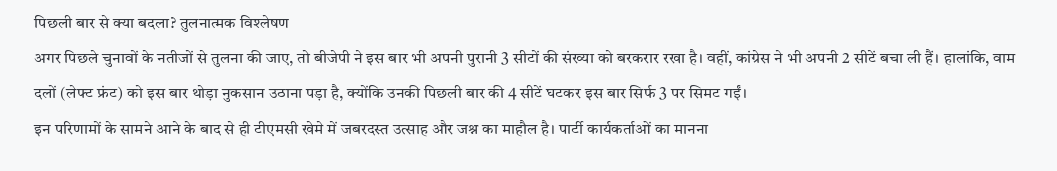पिछली बार से क्या बदला? तुलनात्मक विश्लेषण
अगर पिछले चुनावों के नतीजों से तुलना की जाए, तो बीजेपी ने इस बार भी अपनी पुरानी 3 सीटों की संख्या को बरकरार रखा है। वहीं, कांग्रेस ने भी अपनी 2 सीटें बचा ली हैं। हालांकि, वाम दलों (लेफ्ट फ्रंट) को इस बार थोड़ा नुकसान उठाना पड़ा है, क्योंकि उनकी पिछली बार की 4 सीटें घटकर इस बार सिर्फ 3 पर सिमट गईं।
इन परिणामों के सामने आने के बाद से ही टीएमसी खेमे में जबरदस्त उत्साह और जश्न का माहौल है। पार्टी कार्यकर्ताओं का मानना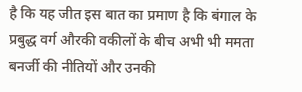है कि यह जीत इस बात का प्रमाण है कि बंगाल के प्रबुद्ध वर्ग औरकी वकीलों के बीच अभी भी ममता बनर्जी की नीतियों और उनकी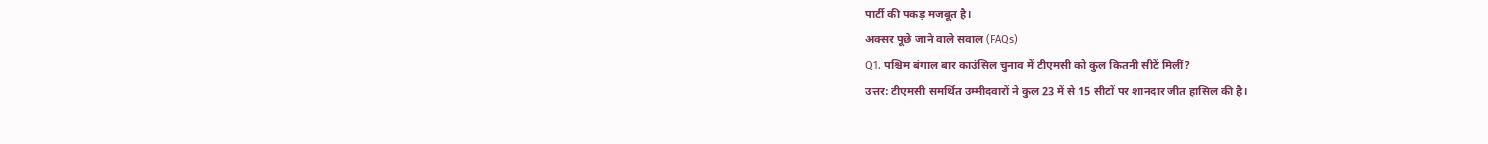पार्टी की पकड़ मजबूत है।
अक्सर पूछे जाने वाले सवाल (FAQs)
Q1. पश्चिम बंगाल बार काउंसिल चुनाव में टीएमसी को कुल कितनी सीटें मिलीं?
उत्तर: टीएमसी समर्थित उम्मीदवारों ने कुल 23 में से 15 सीटों पर शानदार जीत हासिल की है।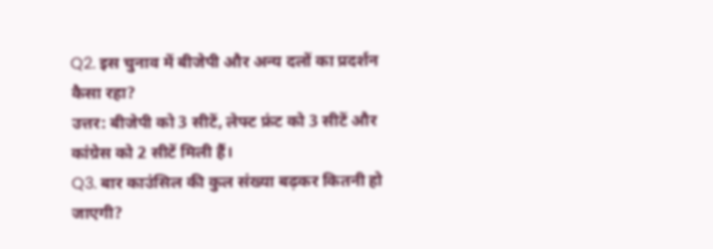Q2. इस चुनाव में बीजेपी और अन्य दलों का प्रदर्शन कैसा रहा?
उत्तर: बीजेपी को 3 सीटें, लेफ्ट फ्रंट को 3 सीटें और कांग्रेस को 2 सीटें मिली हैं।
Q3. बार काउंसिल की कुल संख्या बढ़कर कितनी हो जाएगी?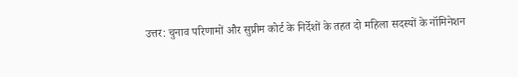उत्तर: चुनाव परिणामों और सुप्रीम कोर्ट के निर्देशों के तहत दो महिला सदस्यों के नॉमिनेशन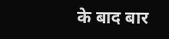के बाद बार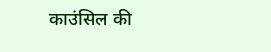काउंसिल की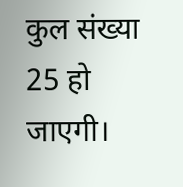कुल संख्या 25 हो जाएगी।